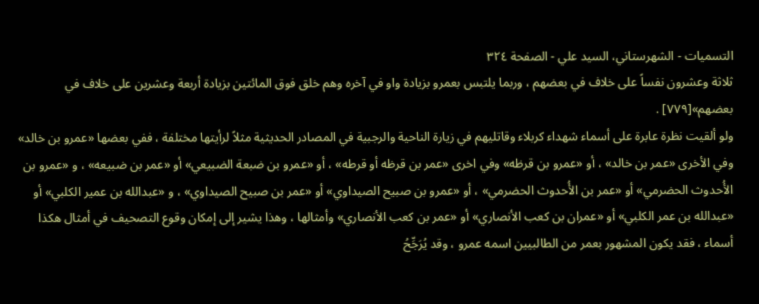التسمیات - الشهرستاني، السيد علي - الصفحة ٣٢٤
ثلاثة وعشرون نفساً على خلاف في بعضهم ، وربما يلتبس بعمرو بزيادة واو في آخره وهم خلق فوق المائتين بزيادة أربعة وعشرين على خلاف في بعضهم»[٧٧٩] .
ولو ألقيت نظرة عابرة على أسماء شهداء كربلاء وقاتليهم في زيارة الناحية والرجبية في المصادر الحديثية مثلاً لرأيتها مختلفة ، ففي بعضها «عمرو بن خالد» وفي الأخرى «عمر بن خالد» ، أو «عمرو بن قرظه» وفي اخرى «عمر بن قرظه أو قرطه» ، أو «عمرو بن ضبعة الضبيعي» أو «عمر بن ضبيعه» ، و «عمرو بن الأُحدوث الحضرمي» أو «عمر بن الأُحدوث الحضرمي» ، أو «عمرو بن صبيح الصيداوي» أو «عمر بن صبيح الصيداوي» ، و «عبدالله بن عمير الكلبي» أو «عبدالله بن عمر الكلبي» أو «عمران بن كعب الأنصاري» أو «عمر بن كعب الأنصاري» وأمثالها ، وهذا يشير إلى إمكان وقوع التصحيف في أمثال هكذا أسماء ، فقد يكون المشهور بعمر من الطالبيين اسمه عمرو ، وقد يُرَجِّحُ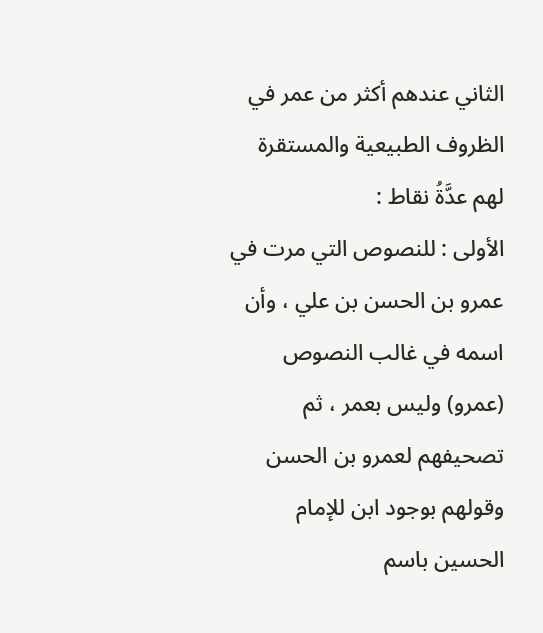الثاني عندهم أكثر من عمر في الظروف الطبيعية والمستقرة لهم عدَّةُ نقاط :
الأولى : للنصوص التي مرت في عمرو بن الحسن بن علي ، وأن اسمه في غالب النصوص (عمرو) وليس بعمر ، ثم تصحيفهم لعمرو بن الحسن وقولهم بوجود ابن للإمام الحسين باسم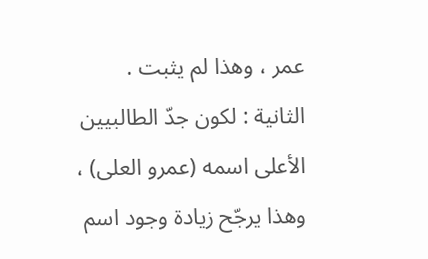عمر ، وهذا لم يثبت .
الثانية : لكون جدّ الطالبيين الأعلى اسمه (عمرو العلى) ، وهذا يرجّح زيادة وجود اسم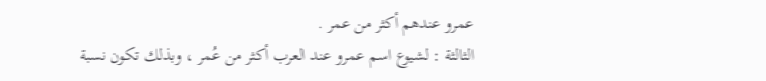عمرو عندهم أكثر من عمر .
الثالثة : لشيوع اسم عمرو عند العرب أكثر من عُمر ، وبذلك تكون نسبة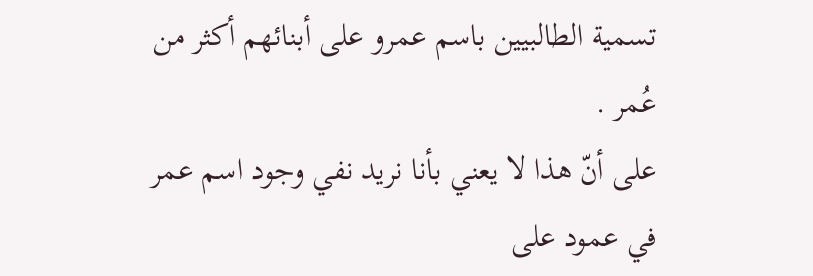تسمية الطالبيين باسم عمرو على أبنائهم أكثر من عُمر .
على أنّ هذا لا يعني بأنا نريد نفي وجود اسم عمر في عمود على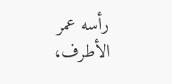رأسه عمر الأطرف،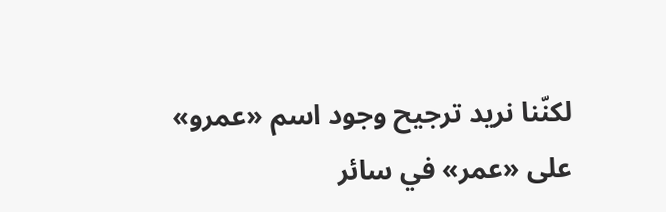لكنّنا نريد ترجيح وجود اسم «عمرو» على «عمر» في سائر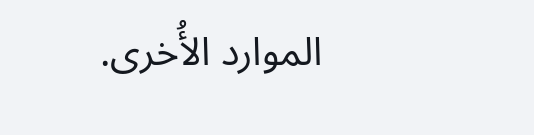الموارد الأُخرى.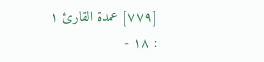[٧٧٩] عمدة القارئ ١ : ١٨ -